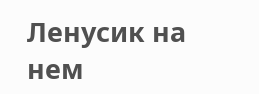Ленусик на нем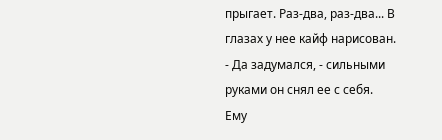прыгает. Раз-два, раз-два... В глазах у нее кайф нарисован.
- Да задумался, - сильными руками он снял ее с себя.
Ему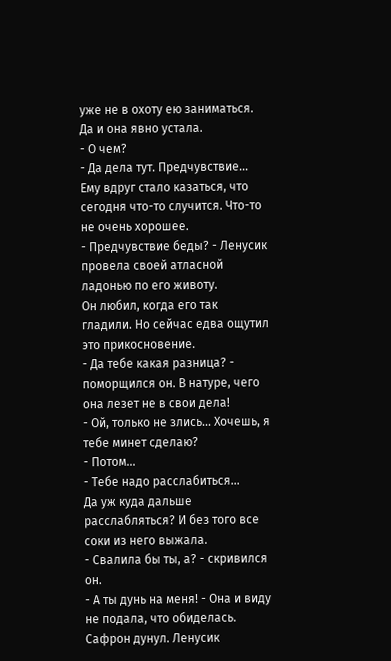уже не в охоту ею заниматься. Да и она явно устала.
- О чем?
- Да дела тут. Предчувствие... Ему вдруг стало казаться, что сегодня что-то случится. Что-то не очень хорошее.
- Предчувствие беды? - Ленусик провела своей атласной ладонью по его животу.
Он любил, когда его так гладили. Но сейчас едва ощутил это прикосновение.
- Да тебе какая разница? - поморщился он. В натуре, чего она лезет не в свои дела!
- Ой, только не злись... Хочешь, я тебе минет сделаю?
- Потом...
- Тебе надо расслабиться...
Да уж куда дальше расслабляться? И без того все соки из него выжала.
- Свалила бы ты, а? - скривился он.
- А ты дунь на меня! - Она и виду не подала, что обиделась.
Сафрон дунул. Ленусик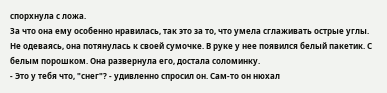спорхнула с ложа.
За что она ему особенно нравилась, так это за то, что умела сглаживать острые углы.
Не одеваясь, она потянулась к своей сумочке. В руке у нее появился белый пакетик. С белым порошком. Она развернула его, достала соломинку.
- Это у тебя что, "снег"? - удивленно спросил он. Сам-то он нюхал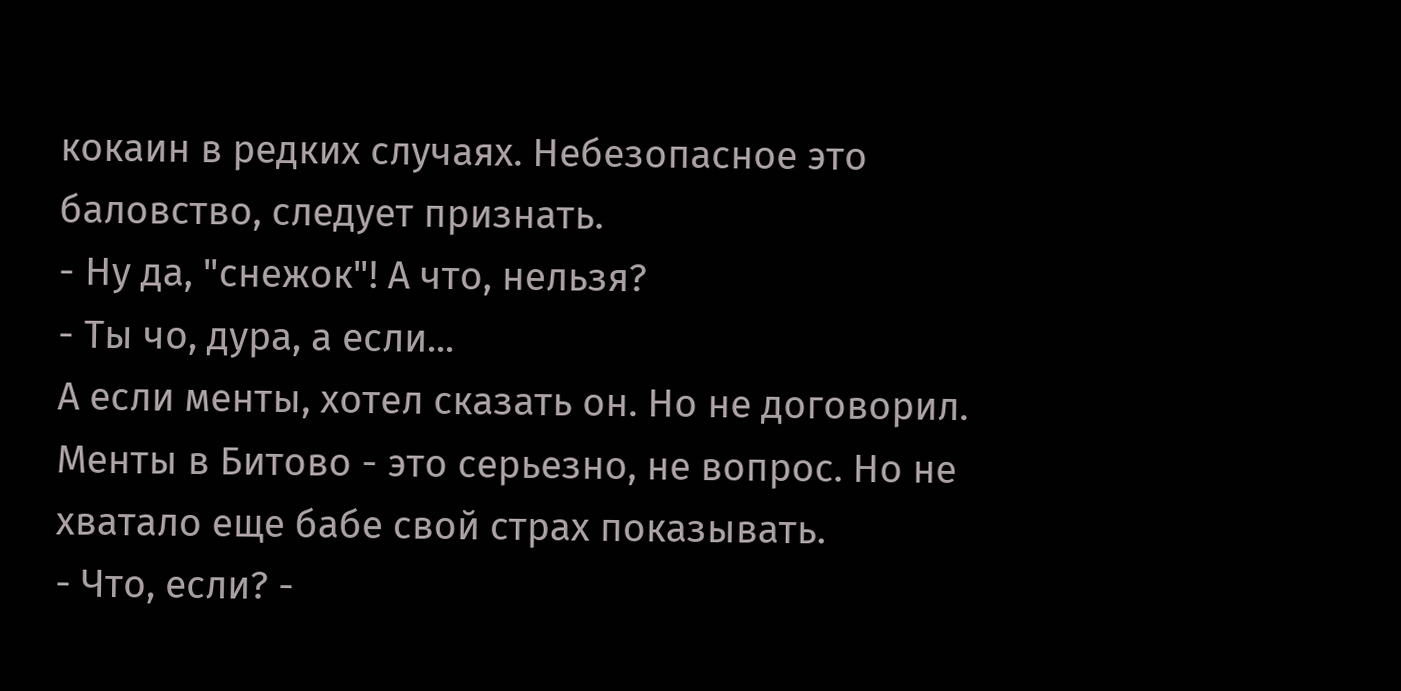кокаин в редких случаях. Небезопасное это баловство, следует признать.
- Ну да, "снежок"! А что, нельзя?
- Ты чо, дура, а если...
А если менты, хотел сказать он. Но не договорил. Менты в Битово - это серьезно, не вопрос. Но не хватало еще бабе свой страх показывать.
- Что, если? -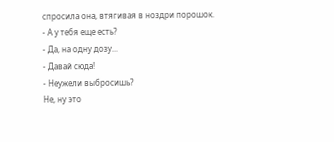спросила она, втягивая в ноздри порошок.
- А у тебя еще есть?
- Да, на одну дозу...
- Давай сюда!
- Неужели выбросишь?
Не, ну это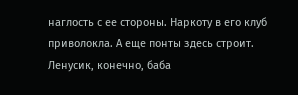наглость с ее стороны. Наркоту в его клуб приволокла. А еще понты здесь строит. Ленусик, конечно, баба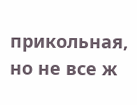прикольная, но не все ж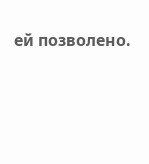ей позволено.